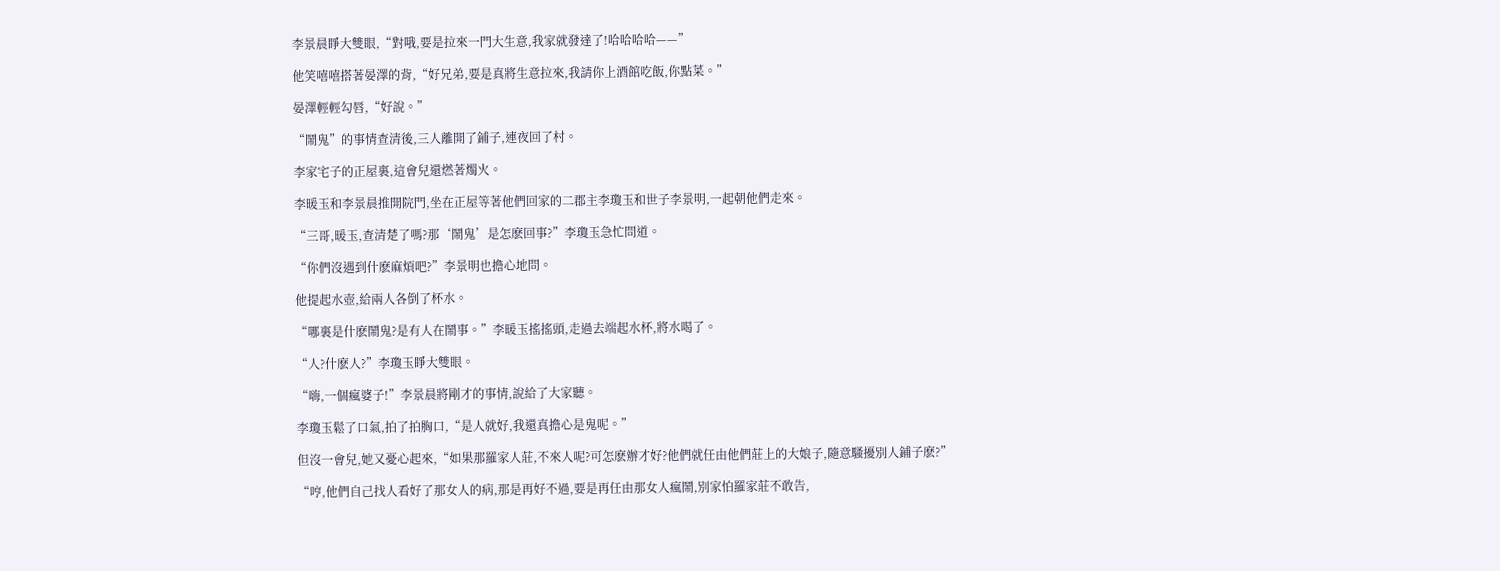李景晨睜大雙眼,“對哦,要是拉來一門大生意,我家就發達了!哈哈哈哈——”

他笑嘻嘻搭著晏澤的背,“好兄弟,要是真將生意拉來,我請你上酒館吃飯,你點菜。”

晏澤輕輕勾唇,“好說。”

“鬧鬼”的事情查清後,三人離開了鋪子,連夜回了村。

李家宅子的正屋裏,這會兒還燃著燭火。

李暖玉和李景晨推開院門,坐在正屋等著他們回家的二郡主李瓊玉和世子李景明,一起朝他們走來。

“三哥,暖玉,查清楚了嗎?那‘鬧鬼’是怎麽回事?”李瓊玉急忙問道。

“你們沒遇到什麽麻煩吧?”李景明也擔心地問。

他提起水壺,給兩人各倒了杯水。

“哪裏是什麽鬧鬼?是有人在鬧事。”李暖玉搖搖頭,走過去端起水杯,將水喝了。

“人?什麽人?”李瓊玉睜大雙眼。

“嗨,一個瘋婆子!”李景晨將剛才的事情,說給了大家聽。

李瓊玉鬆了口氣,拍了拍胸口,“是人就好,我還真擔心是鬼呢。”

但沒一會兒,她又憂心起來,“如果那羅家人莊,不來人呢?可怎麽辦才好?他們就任由他們莊上的大娘子,隨意騷擾別人鋪子麽?”

“哼,他們自己找人看好了那女人的病,那是再好不過,要是再任由那女人瘋鬧,別家怕羅家莊不敢告,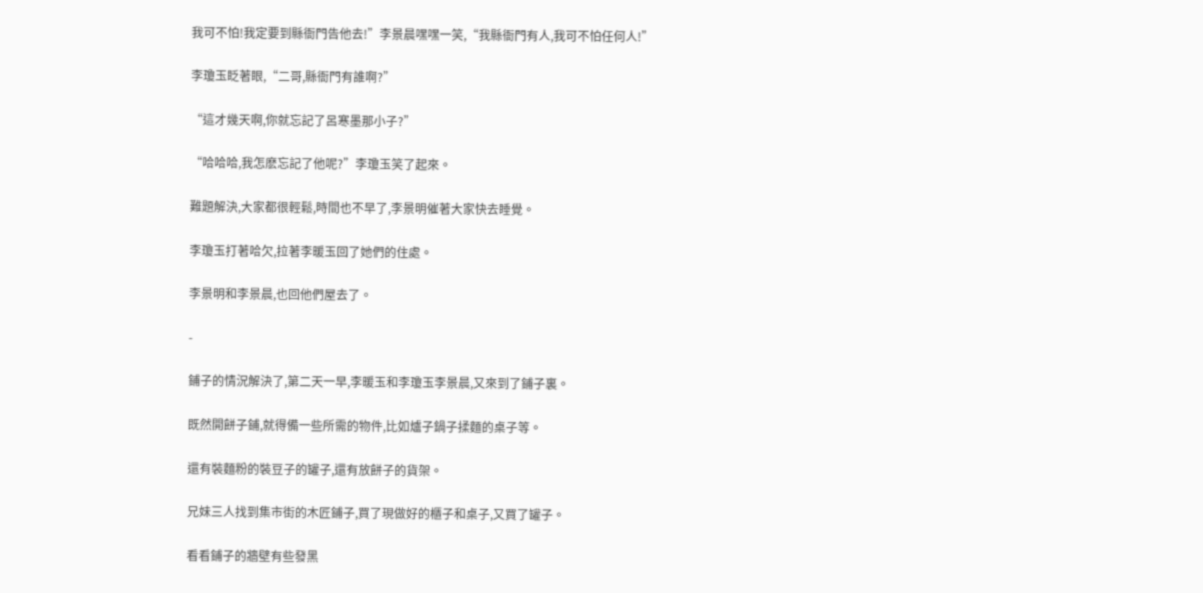我可不怕!我定要到縣衙門告他去!”李景晨嘿嘿一笑,“我縣衙門有人,我可不怕任何人!”

李瓊玉眨著眼,“二哥,縣衙門有誰啊?”

“這才幾天啊,你就忘記了呂寒墨那小子?”

“哈哈哈,我怎麽忘記了他呢?”李瓊玉笑了起來。

難題解決,大家都很輕鬆,時間也不早了,李景明催著大家快去睡覺。

李瓊玉打著哈欠,拉著李暖玉回了她們的住處。

李景明和李景晨,也回他們屋去了。

-

鋪子的情況解決了,第二天一早,李暖玉和李瓊玉李景晨,又來到了鋪子裏。

既然開餅子鋪,就得備一些所需的物件,比如爐子鍋子揉麵的桌子等。

還有裝麵粉的裝豆子的罐子,還有放餅子的貨架。

兄妹三人找到集市街的木匠鋪子,買了現做好的櫃子和桌子,又買了罐子。

看看鋪子的牆壁有些發黑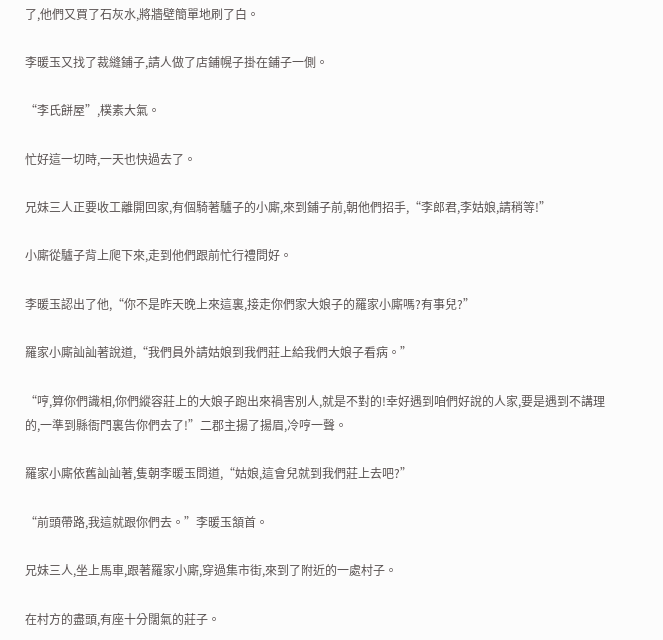了,他們又買了石灰水,將牆壁簡單地刷了白。

李暖玉又找了裁縫鋪子,請人做了店鋪幌子掛在鋪子一側。

“李氏餅屋”,樸素大氣。

忙好這一切時,一天也快過去了。

兄妹三人正要收工離開回家,有個騎著驢子的小廝,來到鋪子前,朝他們招手,“李郎君,李姑娘,請稍等!”

小廝從驢子背上爬下來,走到他們跟前忙行禮問好。

李暖玉認出了他,“你不是昨天晚上來這裏,接走你們家大娘子的羅家小廝嗎?有事兒?”

羅家小廝訕訕著說道,“我們員外請姑娘到我們莊上給我們大娘子看病。”

“哼,算你們識相,你們縱容莊上的大娘子跑出來禍害別人,就是不對的!幸好遇到咱們好說的人家,要是遇到不講理的,一準到縣衙門裏告你們去了!”二郡主揚了揚眉,冷哼一聲。

羅家小廝依舊訕訕著,隻朝李暖玉問道,“姑娘,這會兒就到我們莊上去吧?”

“前頭帶路,我這就跟你們去。”李暖玉頷首。

兄妹三人,坐上馬車,跟著羅家小廝,穿過集市街,來到了附近的一處村子。

在村方的盡頭,有座十分闊氣的莊子。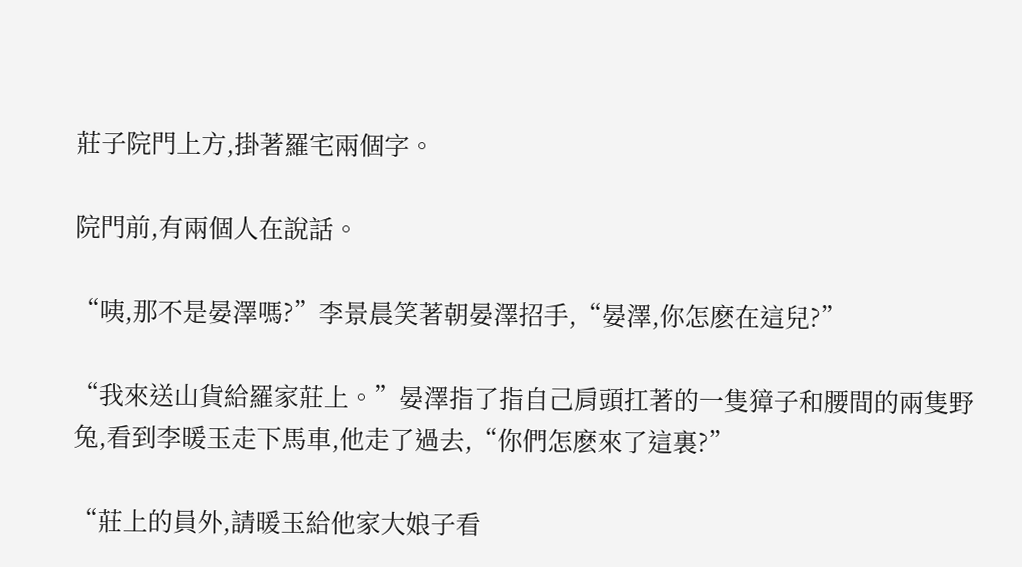莊子院門上方,掛著羅宅兩個字。

院門前,有兩個人在說話。

“咦,那不是晏澤嗎?”李景晨笑著朝晏澤招手,“晏澤,你怎麽在這兒?”

“我來送山貨給羅家莊上。”晏澤指了指自己肩頭扛著的一隻獐子和腰間的兩隻野兔,看到李暖玉走下馬車,他走了過去,“你們怎麽來了這裏?”

“莊上的員外,請暖玉給他家大娘子看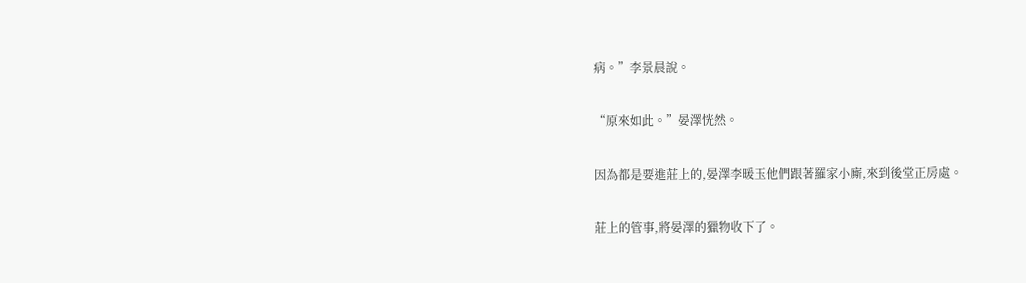病。”李景晨說。

“原來如此。”晏澤恍然。

因為都是要進莊上的,晏澤李暖玉他們跟著羅家小廝,來到後堂正房處。

莊上的管事,將晏澤的獵物收下了。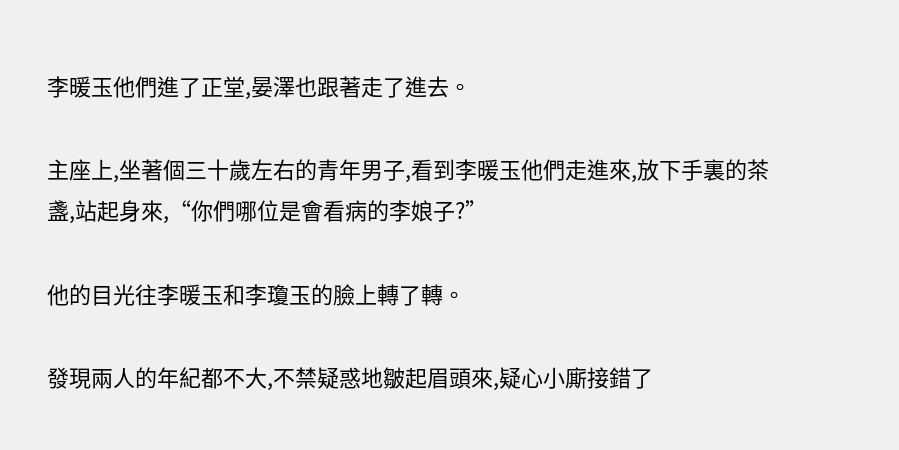李暖玉他們進了正堂,晏澤也跟著走了進去。

主座上,坐著個三十歲左右的青年男子,看到李暖玉他們走進來,放下手裏的茶盞,站起身來,“你們哪位是會看病的李娘子?”

他的目光往李暖玉和李瓊玉的臉上轉了轉。

發現兩人的年紀都不大,不禁疑惑地皺起眉頭來,疑心小廝接錯了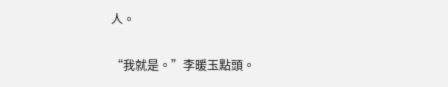人。

“我就是。”李暖玉點頭。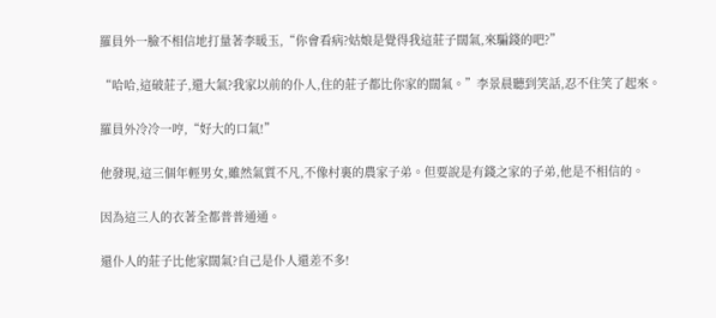羅員外一臉不相信地打量著李暖玉,“你會看病?姑娘是覺得我這莊子闊氣,來騙錢的吧?”

“哈哈,這破莊子,還大氣?我家以前的仆人,住的莊子都比你家的闊氣。”李景晨聽到笑話,忍不住笑了起來。

羅員外冷冷一哼,“好大的口氣!”

他發現,這三個年輕男女,雖然氣質不凡,不像村裏的農家子弟。但要說是有錢之家的子弟,他是不相信的。

因為這三人的衣著全都普普通通。

還仆人的莊子比他家闊氣?自己是仆人還差不多!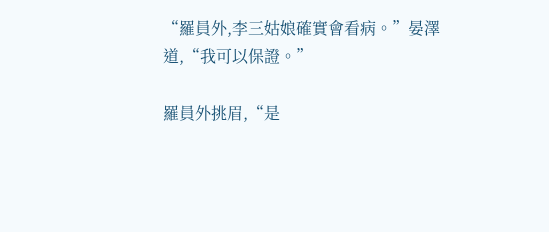“羅員外,李三姑娘確實會看病。”晏澤道,“我可以保證。”

羅員外挑眉,“是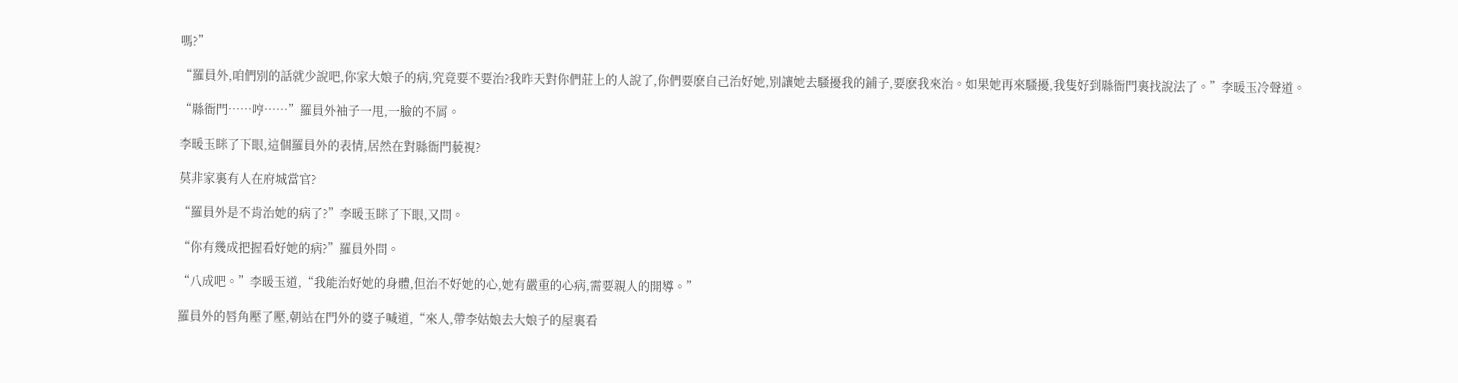嗎?”

“羅員外,咱們別的話就少說吧,你家大娘子的病,究竟要不要治?我昨天對你們莊上的人說了,你們要麽自己治好她,別讓她去騷擾我的鋪子,要麽我來治。如果她再來騷擾,我隻好到縣衙門裏找說法了。”李暖玉冷聲道。

“縣衙門……哼……”羅員外袖子一甩,一臉的不屑。

李暖玉眯了下眼,這個羅員外的表情,居然在對縣衙門藐視?

莫非家裏有人在府城當官?

“羅員外是不肯治她的病了?”李暖玉眯了下眼,又問。

“你有幾成把握看好她的病?”羅員外問。

“八成吧。”李暖玉道,“我能治好她的身體,但治不好她的心,她有嚴重的心病,需要親人的開導。”

羅員外的唇角壓了壓,朝站在門外的婆子喊道,“來人,帶李姑娘去大娘子的屋裏看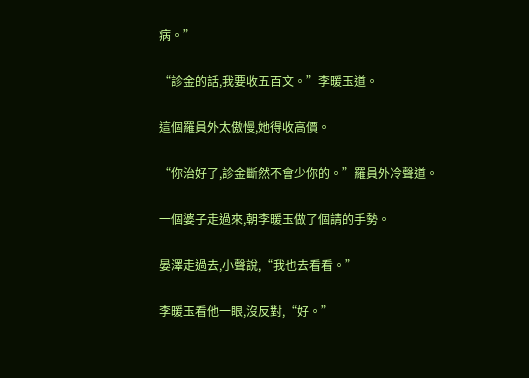病。”

“診金的話,我要收五百文。”李暖玉道。

這個羅員外太傲慢,她得收高價。

“你治好了,診金斷然不會少你的。”羅員外冷聲道。

一個婆子走過來,朝李暖玉做了個請的手勢。

晏澤走過去,小聲說,“我也去看看。”

李暖玉看他一眼,沒反對,“好。”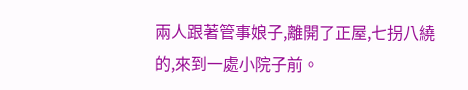兩人跟著管事娘子,離開了正屋,七拐八繞的,來到一處小院子前。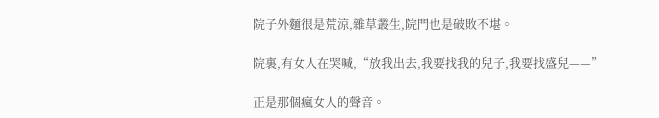院子外麵很是荒涼,雜草叢生,院門也是破敗不堪。

院裏,有女人在哭喊,“放我出去,我要找我的兒子,我要找盛兒——”

正是那個瘋女人的聲音。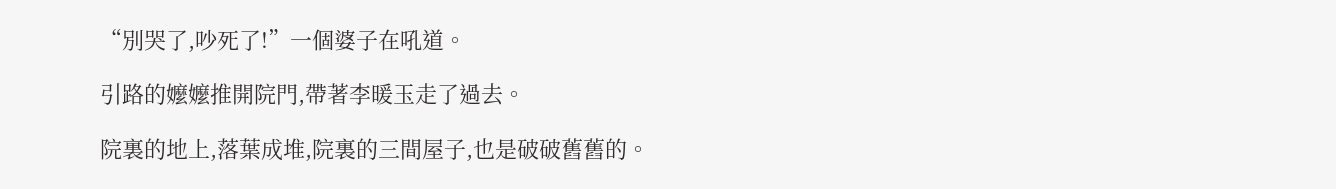“別哭了,吵死了!”一個婆子在吼道。

引路的嬤嬤推開院門,帶著李暖玉走了過去。

院裏的地上,落葉成堆,院裏的三間屋子,也是破破舊舊的。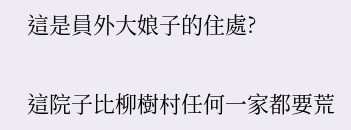這是員外大娘子的住處?

這院子比柳樹村任何一家都要荒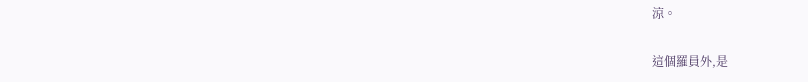涼。

這個羅員外,是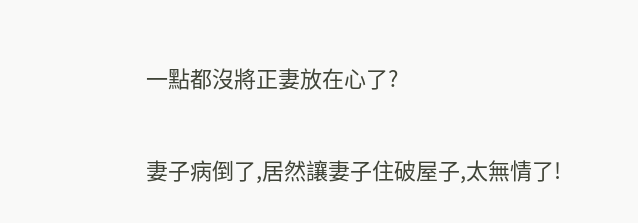一點都沒將正妻放在心了?

妻子病倒了,居然讓妻子住破屋子,太無情了!